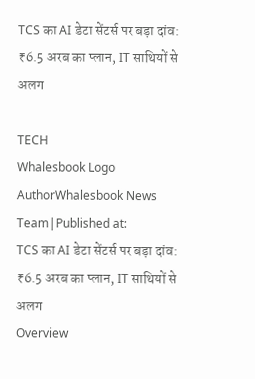TCS का AI डेटा सेंटर्स पर बड़ा दांव: ₹6.5 अरब का प्लान, IT साथियों से अलग

TECH
Whalesbook Logo
AuthorWhalesbook News Team|Published at:
TCS का AI डेटा सेंटर्स पर बड़ा दांव: ₹6.5 अरब का प्लान, IT साथियों से अलग
Overview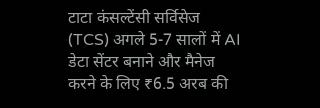टाटा कंसल्टेंसी सर्विसेज (TCS) अगले 5-7 सालों में AI डेटा सेंटर बनाने और मैनेज करने के लिए ₹6.5 अरब की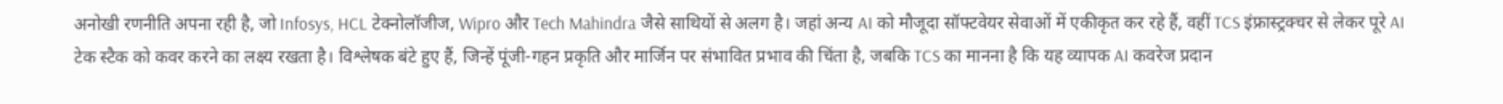अनोखी रणनीति अपना रही है, जो Infosys, HCL टेक्नोलॉजीज, Wipro और Tech Mahindra जैसे साथियों से अलग है। जहां अन्य AI को मौजूदा सॉफ्टवेयर सेवाओं में एकीकृत कर रहे हैं, वहीं TCS इंफ्रास्ट्रक्चर से लेकर पूरे AI टेक स्टैक को कवर करने का लक्ष्य रखता है। विश्लेषक बंटे हुए हैं, जिन्हें पूंजी-गहन प्रकृति और मार्जिन पर संभावित प्रभाव की चिंता है, जबकि TCS का मानना है कि यह व्यापक AI कवरेज प्रदान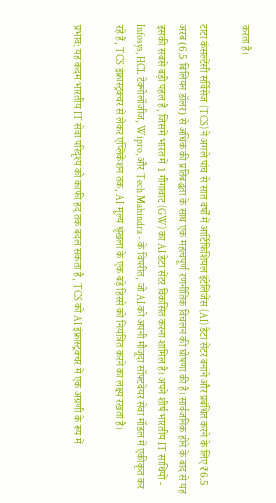करता है।

टाटा कंसल्टेंसी सर्विसेज (TCS) ने अगले पांच से सात वर्षों में आर्टिफिशियल इंटेलिजेंस (AI) डेटा सेंटर बनाने और प्रबंधित करने के लिए ₹6.5 अरब (6.5 बिलियन डॉलर) से अधिक की प्रतिबद्धता के साथ एक महत्वपूर्ण रणनीतिक विचलन की घोषणा की है। सार्वजनिक होने के बाद से यह इसकी सबसे बड़ी पहल है, जिसमें भारत में 1 गीगावाट (GW) का AI डेटा सेंटर विकसित करना शामिल है। अपने शीर्ष भारतीय IT साथियों - Infosys, HCL टेक्नोलॉजीज, Wipro, और Tech Mahindra - के विपरीत, जो AI को अपनी मौजूदा सॉफ्टवेयर सेवा मॉडल में एकीकृत कर रहे हैं, TCS इंफ्रास्ट्रक्चर से लेकर एप्लिकेशन तक, AI मूल्य श्रृंखला के एक बड़े हिस्से को नियंत्रित करने का लक्ष्य रखता है।

प्रभाव: यह कदम भारतीय IT सेवा परिदृश्य को काफी हद तक बदल सकता है, TCS को AI इंफ्रास्ट्रक्चर में एक अग्रणी के रूप में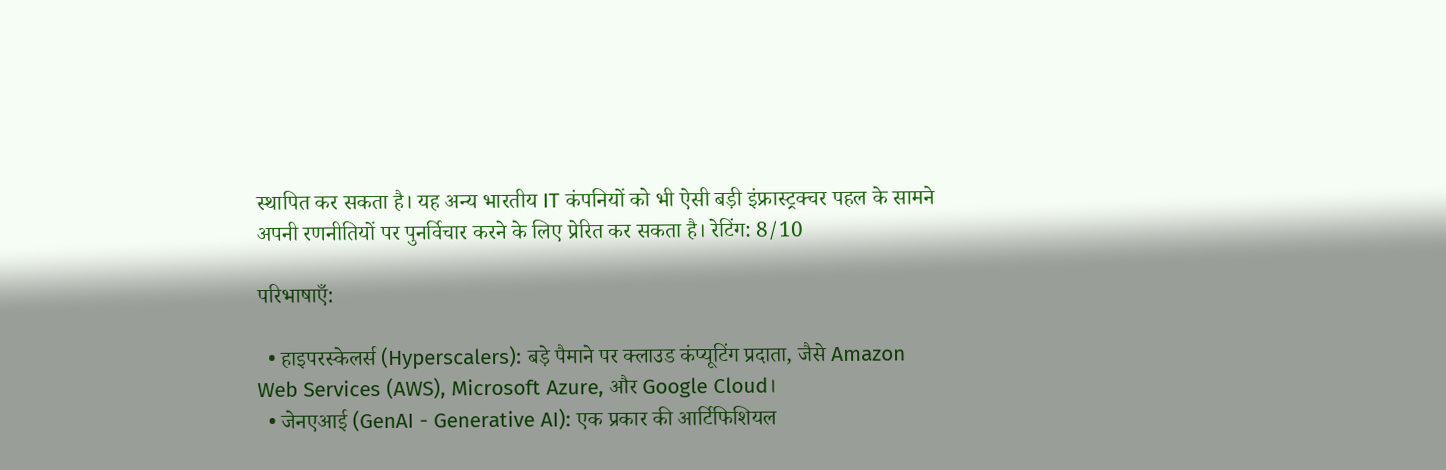स्थापित कर सकता है। यह अन्य भारतीय IT कंपनियों को भी ऐसी बड़ी इंफ्रास्ट्रक्चर पहल के सामने अपनी रणनीतियों पर पुनर्विचार करने के लिए प्रेरित कर सकता है। रेटिंग: 8/10

परिभाषाएँ:

  • हाइपरस्केलर्स (Hyperscalers): बड़े पैमाने पर क्लाउड कंप्यूटिंग प्रदाता, जैसे Amazon Web Services (AWS), Microsoft Azure, और Google Cloud।
  • जेनएआई (GenAI - Generative AI): एक प्रकार की आर्टिफिशियल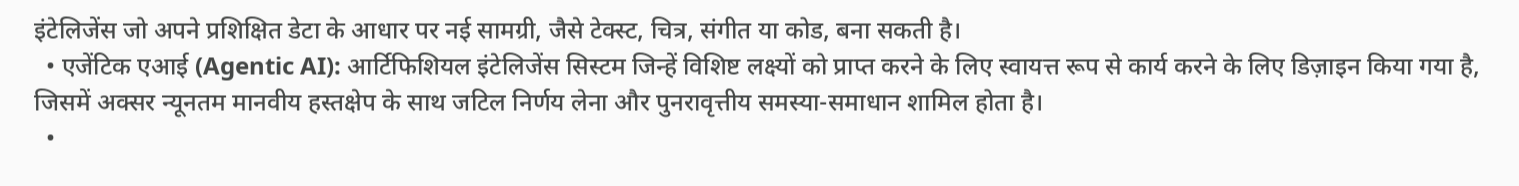इंटेलिजेंस जो अपने प्रशिक्षित डेटा के आधार पर नई सामग्री, जैसे टेक्स्ट, चित्र, संगीत या कोड, बना सकती है।
  • एजेंटिक एआई (Agentic AI): आर्टिफिशियल इंटेलिजेंस सिस्टम जिन्हें विशिष्ट लक्ष्यों को प्राप्त करने के लिए स्वायत्त रूप से कार्य करने के लिए डिज़ाइन किया गया है, जिसमें अक्सर न्यूनतम मानवीय हस्तक्षेप के साथ जटिल निर्णय लेना और पुनरावृत्तीय समस्या-समाधान शामिल होता है।
  •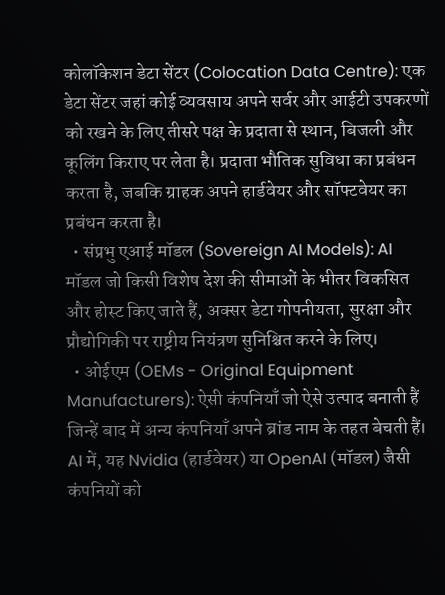कोलॉकेशन डेटा सेंटर (Colocation Data Centre): एक डेटा सेंटर जहां कोई व्यवसाय अपने सर्वर और आईटी उपकरणों को रखने के लिए तीसरे पक्ष के प्रदाता से स्थान, बिजली और कूलिंग किराए पर लेता है। प्रदाता भौतिक सुविधा का प्रबंधन करता है, जबकि ग्राहक अपने हार्डवेयर और सॉफ्टवेयर का प्रबंधन करता है।
  • संप्रभु एआई मॉडल (Sovereign AI Models): AI मॉडल जो किसी विशेष देश की सीमाओं के भीतर विकसित और होस्ट किए जाते हैं, अक्सर डेटा गोपनीयता, सुरक्षा और प्रौद्योगिकी पर राष्ट्रीय नियंत्रण सुनिश्चित करने के लिए।
  • ओईएम (OEMs - Original Equipment Manufacturers): ऐसी कंपनियाँ जो ऐसे उत्पाद बनाती हैं जिन्हें बाद में अन्य कंपनियाँ अपने ब्रांड नाम के तहत बेचती हैं। AI में, यह Nvidia (हार्डवेयर) या OpenAI (मॉडल) जैसी कंपनियों को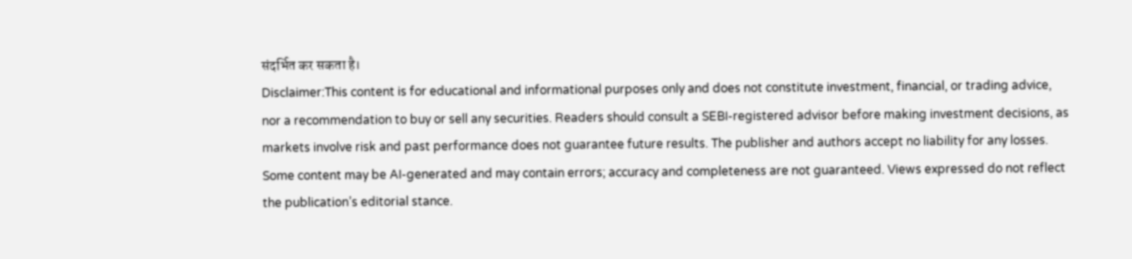संदर्भित कर सकता है।
Disclaimer:This content is for educational and informational purposes only and does not constitute investment, financial, or trading advice, nor a recommendation to buy or sell any securities. Readers should consult a SEBI-registered advisor before making investment decisions, as markets involve risk and past performance does not guarantee future results. The publisher and authors accept no liability for any losses. Some content may be AI-generated and may contain errors; accuracy and completeness are not guaranteed. Views expressed do not reflect the publication’s editorial stance.